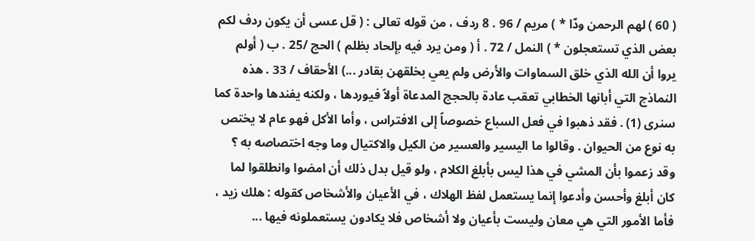( 60 ) لهم الرحمن ودّا * ) مريم / 96 . 8 ردف ، من قوله تعالى : ( قل عسى أن يكون ردف لكم بعض الذي تستعجلون * ) النمل / 72 . أ ( ومن يرد فيه بإلحاد بظلم ) الحج /25 . ب ( أولم يروا أن الله الذي خلق السماوات والأرض ولم يعي بخلقهن بقادر ...) الأحقاف / 33 . هذه النماذج التي أبانها الخطابي تعقب عادة بالحجج المدعاة أولاً فيوردها ، ولكنه يفندها واحدة كما سنرى (1) . فقد ذهبوا في فعل السباع خصوصاً إلى الافتراس ، وأما الأكل فهو عام لا يختص به نوع من الحيوان . وقالوا ما اليسير والعسير من الكيل والاكتيال وما وجه اختصاصه به ؟ وقد زعموا بأن المشي في هذا ليس بأبلغ الكلام ، ولو قيل بدل ذلك أن امضوا وانطلقوا لما كان أبلغ وأحسن وأدعوا إنما يستعمل لفظ الهلاك ، في الأعيان والأشخاص كقوله : هلك زيد ، فأما الأمور التي هي معان وليست بأعيان ولا أشخاص فلا يكادون يستعملونه فيها ...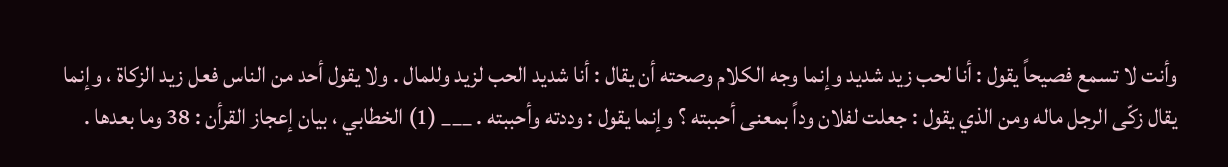وأنت لا تسمع فصيحاً يقول : أنا لحب زيد شديد وإنما وجه الكلام وصحته أن يقال : أنا شديد الحب لزيد وللمال . ولا يقول أحد من الناس فعل زيد الزكاة ، وإنما يقال زكّى الرجل ماله ومن الذي يقول : جعلت لفلان وداً بمعنى أحببته ؟ وإنما يقول : وددته وأحببته . ___ (1) الخطابي ، بيان إعجاز القرأن : 38 وما بعدها .